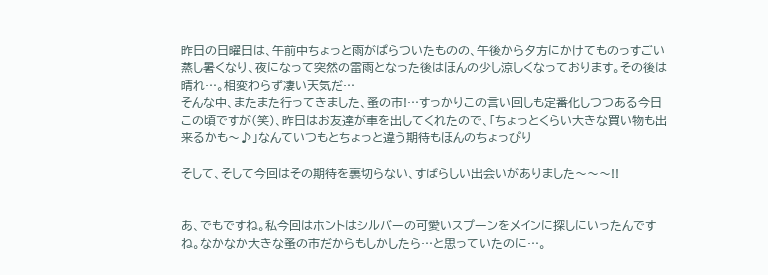昨日の日曜日は、午前中ちょっと雨がぱらついたものの、午後から夕方にかけてものっすごい蒸し暑くなり、夜になって突然の雷雨となった後はほんの少し涼しくなっております。その後は晴れ…。相変わらず凄い天気だ…
そんな中、またまた行ってきました、蚤の市!…すっかりこの言い回しも定番化しつつある今日この頃ですが(笑)、昨日はお友達が車を出してくれたので、「ちょっとくらい大きな買い物も出来るかも〜♪」なんていつもとちょっと違う期待もほんのちょっぴり

そして、そして今回はその期待を裏切らない、すばらしい出会いがありました〜〜〜!!


あ、でもですね。私今回はホントはシルバーの可愛いスプーンをメインに探しにいったんですね。なかなか大きな蚤の市だからもしかしたら…と思っていたのに…。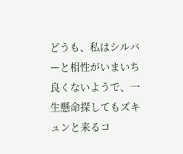どうも、私はシルバーと相性がいまいち良くないようで、一生懸命探してもズキュンと来るコ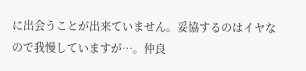に出会うことが出来ていません。妥協するのはイヤなので我慢していますが…。仲良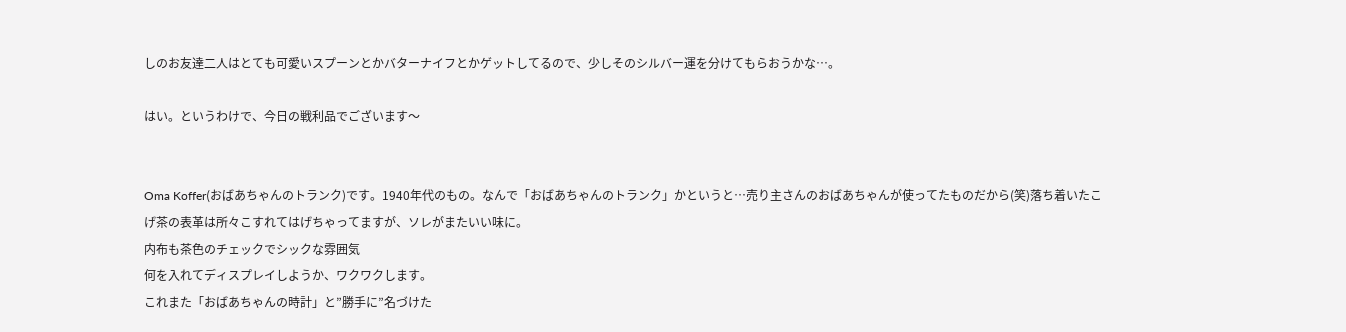しのお友達二人はとても可愛いスプーンとかバターナイフとかゲットしてるので、少しそのシルバー運を分けてもらおうかな…。

はい。というわけで、今日の戦利品でございます〜


Oma Koffer(おばあちゃんのトランク)です。1940年代のもの。なんで「おばあちゃんのトランク」かというと…売り主さんのおばあちゃんが使ってたものだから(笑)落ち着いたこげ茶の表革は所々こすれてはげちゃってますが、ソレがまたいい味に。
内布も茶色のチェックでシックな雰囲気
何を入れてディスプレイしようか、ワクワクします。
これまた「おばあちゃんの時計」と”勝手に”名づけた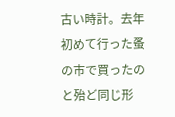古い時計。去年初めて行った蚤の市で買ったのと殆ど同じ形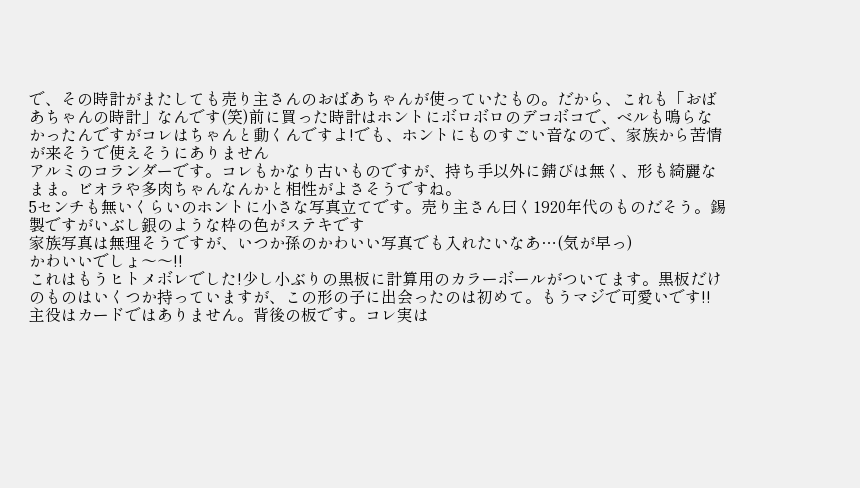で、その時計がまたしても売り主さんのおばあちゃんが使っていたもの。だから、これも「おばあちゃんの時計」なんです(笑)前に買った時計はホントにボロボロのデコボコで、ベルも鳴らなかったんですがコレはちゃんと動くんですよ!でも、ホントにものすごい音なので、家族から苦情が来そうで使えそうにありません
アルミのコランダーです。コレもかなり古いものですが、持ち手以外に錆びは無く、形も綺麗なまま。ビオラや多肉ちゃんなんかと相性がよさそうですね。
5センチも無いくらいのホントに小さな写真立てです。売り主さん曰く1920年代のものだそう。錫製ですがいぶし銀のような枠の色がステキです
家族写真は無理そうですが、いつか孫のかわいい写真でも入れたいなあ…(気が早っ)
かわいいでしょ〜〜!!
これはもうヒトメボレでした!少し小ぶりの黒板に計算用のカラーボールがついてます。黒板だけのものはいくつか持っていますが、この形の子に出会ったのは初めて。もうマジで可愛いです!!
主役はカードではありません。背後の板です。コレ実は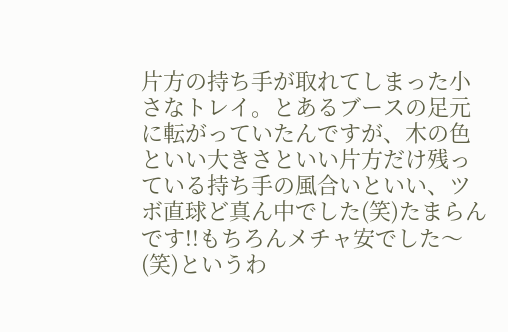片方の持ち手が取れてしまった小さなトレイ。とあるブースの足元に転がっていたんですが、木の色といい大きさといい片方だけ残っている持ち手の風合いといい、ツボ直球ど真ん中でした(笑)たまらんです!!もちろんメチャ安でした〜(笑)というわ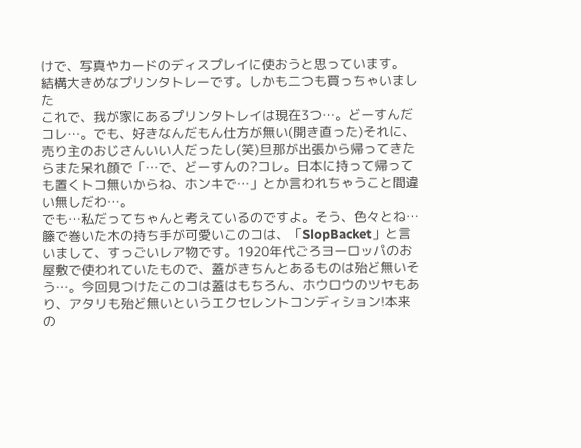けで、写真やカードのディスプレイに使おうと思っています。
結構大きめなプリンタトレーです。しかも二つも買っちゃいました
これで、我が家にあるプリンタトレイは現在3つ…。どーすんだコレ…。でも、好きなんだもん仕方が無い(開き直った)それに、売り主のおじさんいい人だったし(笑)旦那が出張から帰ってきたらまた呆れ顔で「…で、どーすんの?コレ。日本に持って帰っても置くトコ無いからね、ホンキで…」とか言われちゃうこと間違い無しだわ…。
でも…私だってちゃんと考えているのですよ。そう、色々とね…
籐で巻いた木の持ち手が可愛いこのコは、「SlopBacket」と言いまして、すっごいレア物です。1920年代ごろヨーロッパのお屋敷で使われていたもので、蓋がきちんとあるものは殆ど無いそう…。今回見つけたこのコは蓋はもちろん、ホウロウのツヤもあり、アタリも殆ど無いというエクセレントコンディション!本来の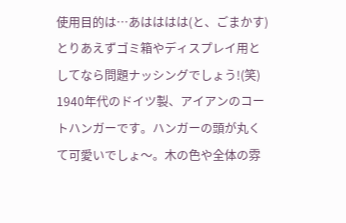使用目的は…あはははは(と、ごまかす)とりあえずゴミ箱やディスプレイ用としてなら問題ナッシングでしょう!(笑)
1940年代のドイツ製、アイアンのコートハンガーです。ハンガーの頭が丸くて可愛いでしょ〜。木の色や全体の雰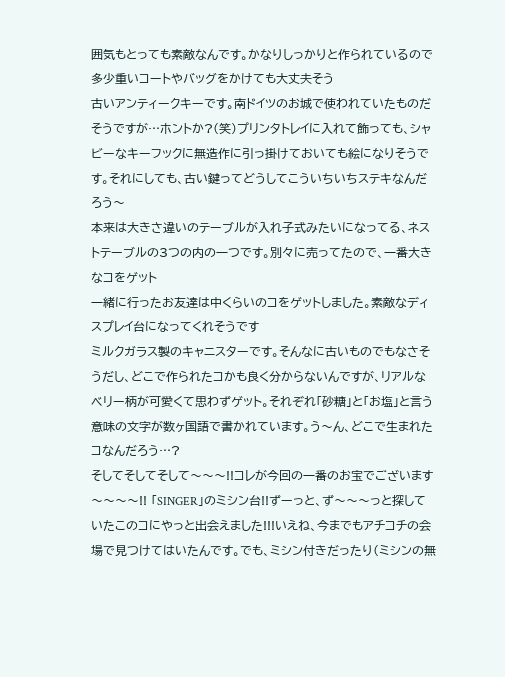囲気もとっても素敵なんです。かなりしっかりと作られているので多少重いコートやバッグをかけても大丈夫そう
古いアンティークキーです。南ドイツのお城で使われていたものだそうですが…ホントか?(笑)プリンタトレイに入れて飾っても、シャビーなキーフックに無造作に引っ掛けておいても絵になりそうです。それにしても、古い鍵ってどうしてこういちいちステキなんだろう〜
本来は大きさ違いのテーブルが入れ子式みたいになってる、ネストテーブルの3つの内の一つです。別々に売ってたので、一番大きなコをゲット
一緒に行ったお友達は中くらいのコをゲットしました。素敵なディスプレイ台になってくれそうです
ミルクガラス製のキャニスターです。そんなに古いものでもなさそうだし、どこで作られたコかも良く分からないんですが、リアルなベリー柄が可愛くて思わずゲット。それぞれ「砂糖」と「お塩」と言う意味の文字が数ヶ国語で書かれています。う〜ん、どこで生まれたコなんだろう…?
そしてそしてそして〜〜〜!!コレが今回の一番のお宝でございます〜〜〜〜!! 「SINGER」のミシン台!!ずーっと、ず〜〜〜っと探していたこのコにやっと出会えました!!!いえね、今までもアチコチの会場で見つけてはいたんです。でも、ミシン付きだったり(ミシンの無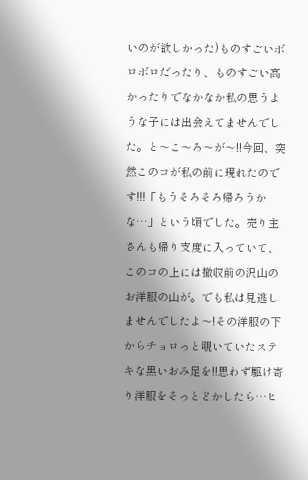いのが欲しかった)ものすごいボロボロだったり、ものすごい高かったりでなかなか私の思うような子には出会えてませんでした。と〜こ〜ろ〜が〜!!今回、突然このコが私の前に現れたのです!!!「もうそろそろ帰ろうかな…」という頃でした。売り主さんも帰り支度に入っていて、このコの上には撤収前の沢山のお洋服の山が。でも私は見逃しませんでしたよ〜!その洋服の下からチョロっと覗いていたステキな黒いおみ足を!!思わず駆け寄り洋服をそっとどかしたら…ヒ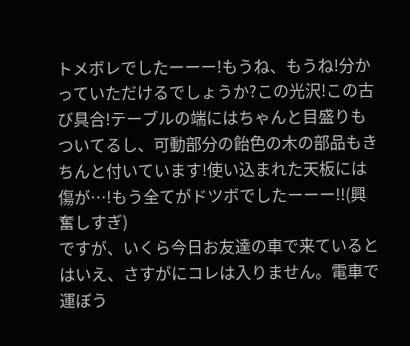トメボレでしたーーー!もうね、もうね!分かっていただけるでしょうか?この光沢!この古び具合!テーブルの端にはちゃんと目盛りもついてるし、可動部分の飴色の木の部品もきちんと付いています!使い込まれた天板には傷が…!もう全てがドツボでしたーーー!!(興奮しすぎ)
ですが、いくら今日お友達の車で来ているとはいえ、さすがにコレは入りません。電車で運ぼう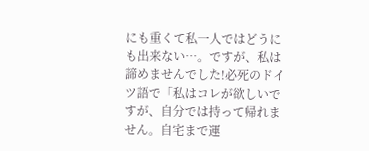にも重くて私一人ではどうにも出来ない…。ですが、私は諦めませんでした!必死のドイツ語で「私はコレが欲しいですが、自分では持って帰れません。自宅まで運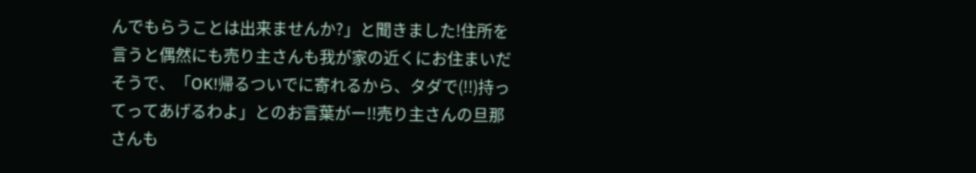んでもらうことは出来ませんか?」と聞きました!住所を言うと偶然にも売り主さんも我が家の近くにお住まいだそうで、「OK!帰るついでに寄れるから、タダで(!!)持ってってあげるわよ」とのお言葉がー!!売り主さんの旦那さんも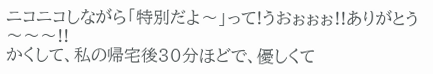ニコニコしながら「特別だよ〜」って!うおぉぉぉ!!ありがとう〜〜〜!!
かくして、私の帰宅後30分ほどで、優しくて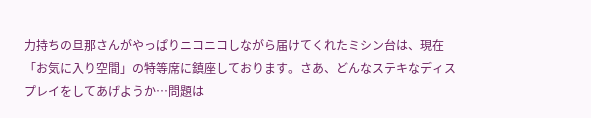力持ちの旦那さんがやっぱりニコニコしながら届けてくれたミシン台は、現在「お気に入り空間」の特等席に鎮座しております。さあ、どんなステキなディスプレイをしてあげようか…問題は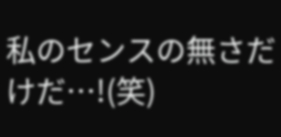私のセンスの無さだけだ…!(笑)